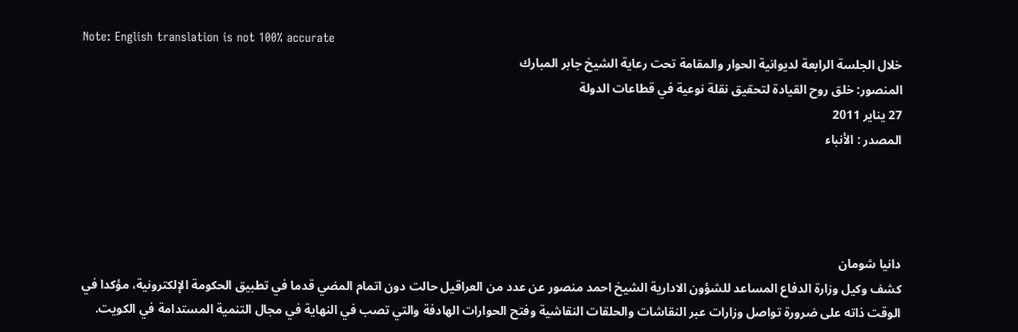Note: English translation is not 100% accurate
خلال الجلسة الرابعة لديوانية الحوار والمقامة تحت رعاية الشيخ جابر المبارك
المنصور: خلق روح القيادة لتحقيق نقلة نوعية في قطاعات الدولة
27 يناير 2011
المصدر : الأنباء




دانيا شومان
كشف وكيل وزارة الدفاع المساعد للشؤون الادارية الشيخ احمد منصور عن عدد من العراقيل حالت دون اتمام المضي قدما في تطبيق الحكومة الإلكترونية، مؤكدا في الوقت ذاته على ضرورة تواصل وزارات عبر النقاشات والحلقات النقاشية وفتح الحوارات الهادفة والتي تصب في النهاية في مجال التنمية المستدامة في الكويت.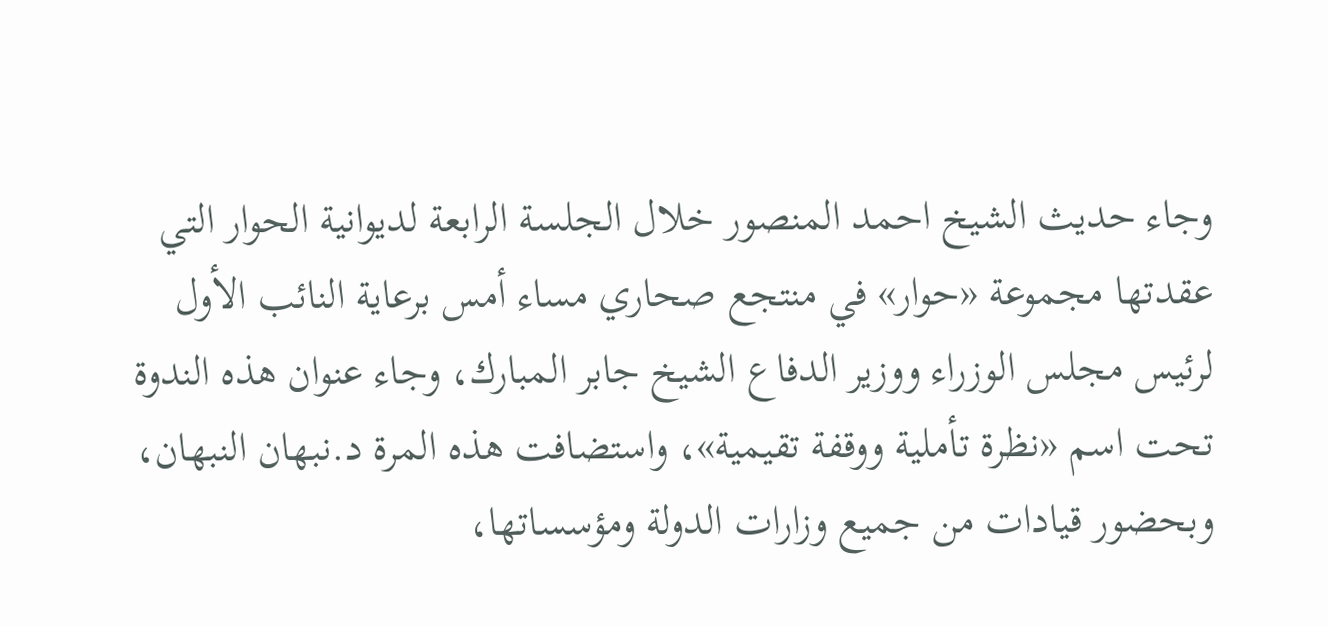وجاء حديث الشيخ احمد المنصور خلال الجلسة الرابعة لديوانية الحوار التي عقدتها مجموعة «حوار» في منتجع صحاري مساء أمس برعاية النائب الأول لرئيس مجلس الوزراء ووزير الدفاع الشيخ جابر المبارك، وجاء عنوان هذه الندوة تحت اسم «نظرة تأملية ووقفة تقيمية»، واستضافت هذه المرة د.نبهان النبهان، وبحضور قيادات من جميع وزارات الدولة ومؤسساتها،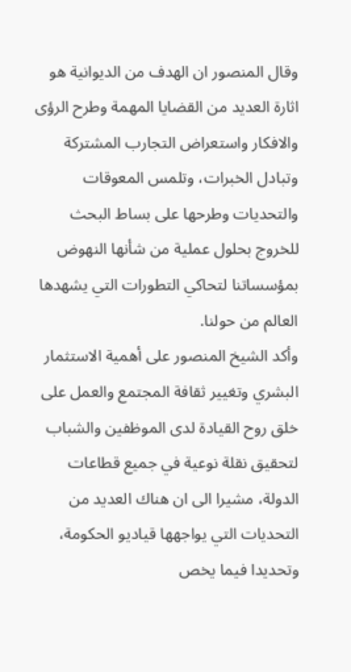وقال المنصور ان الهدف من الديوانية هو اثارة العديد من القضايا المهمة وطرح الرؤى والافكار واستعراض التجارب المشتركة وتبادل الخبرات، وتلمس المعوقات والتحديات وطرحها على بساط البحث للخروج بحلول عملية من شأنها النهوض بمؤسساتنا لتحاكي التطورات التي يشهدها العالم من حولنا.
وأكد الشيخ المنصور على أهمية الاستثمار البشري وتغيير ثقافة المجتمع والعمل على خلق روح القيادة لدى الموظفين والشباب لتحقيق نقلة نوعية في جميع قطاعات الدولة، مشيرا الى ان هناك العديد من التحديات التي يواجهها قياديو الحكومة، وتحديدا فيما يخص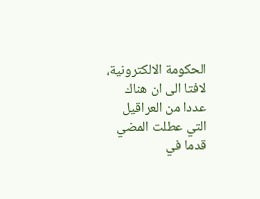الحكومة الالكترونية، لافتا الى ان هناك عددا من العراقيل التي عطلت المضي قدما في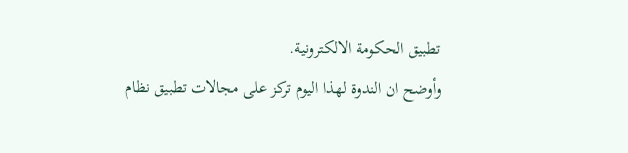تطبيق الحكومة الالكترونية.
وأوضح ان الندوة لهذا اليوم تركز على مجالات تطبيق نظام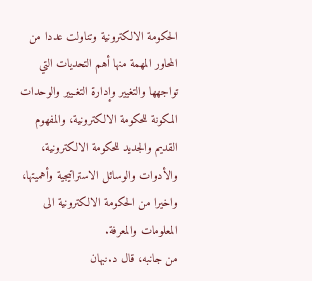الحكومة الالكترونية وتناولت عددا من المحاور المهمة منها أهم التحديات التي تواجهها والتغيير وإدارة التغـيير والوحدات المكونة للحكومة الالكترونية، والمفهوم القديم والجديد للحكومة الالكترونية، والأدوات والوسائل الاستراتيجية وأهميتها، واخيرا من الحكومة الالكترونية الى المعلومات والمعرفة.
من جانبه، قال د.نبهان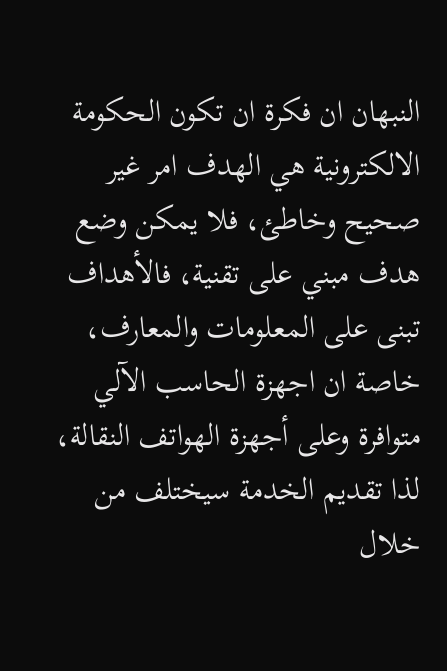النبهان ان فكرة ان تكون الحكومة الالكترونية هي الهدف امر غير صحيح وخاطئ، فلا يمكن وضع هدف مبني على تقنية، فالأهداف تبنى على المعلومات والمعارف، خاصة ان اجهزة الحاسب الآلي متوافرة وعلى أجهزة الهواتف النقالة، لذا تقديم الخدمة سيختلف من خلال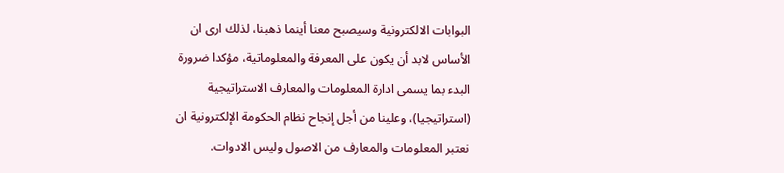البوابات الالكترونية وسيصبح معنا أينما ذهبنا، لذلك ارى ان الأساس لابد أن يكون على المعرفة والمعلوماتية، مؤكدا ضرورة البدء بما يسمى ادارة المعلومات والمعارف الاستراتيجية (استراتيجيا)، وعلينا من أجل إنجاح نظام الحكومة الإلكترونية ان نعتبر المعلومات والمعارف من الاصول وليس الادوات.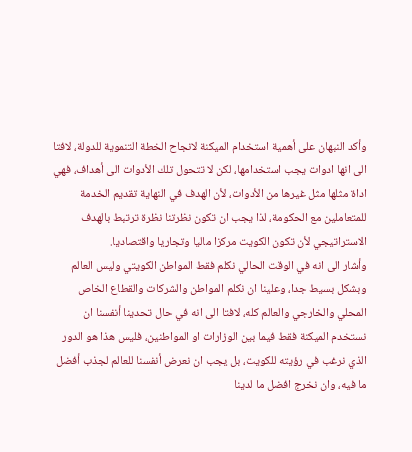وأكد النبهان على أهمية استخدام الميكنة لانجاح الخطة التنموية للدولة، لافتا الى انها ادوات يجب استخدامها، لكن لا تتحول تلك الأدوات الى أهداف، فهي اداة مثلها مثل غيرها من الأدوات، لأن الهدف في النهاية تقديم الخدمة للمتعاملين مع الحكومة، لذا يجب ان تكون نظرتنا نظرة ترتبط بالهدف الاستراتيجي لأن تكون الكويت مركزا ماليا وتجاريا واقتصاديا.
وأشار الى انه في الوقت الحالي نكلم فقط المواطن الكويتي وليس العالم وبشكل بسيط جدا، وعلينا ان نكلم المواطن والشركات والقطاع الخاص المحلي والخارجي والعالم كله، لافتا الى انه في حال تحدينا أنفسنا ان نستخدم الميكنة فقط فيما بين الوزارات او المواطنين، فليس هذا هو الدور الذي نرغب في رؤيته للكويت، بل يجب ان نعرض أنفسنا للعالم لجذب أفضل ما فيه، وان نخرج افضل ما لدينا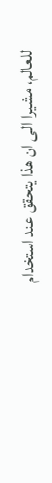للعالم، مشيرا الى ان هذا يتحقق عند استخدام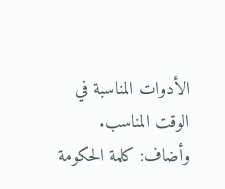الأدوات المناسبة في الوقت المناسب.
وأضاف: كلمة الحكومة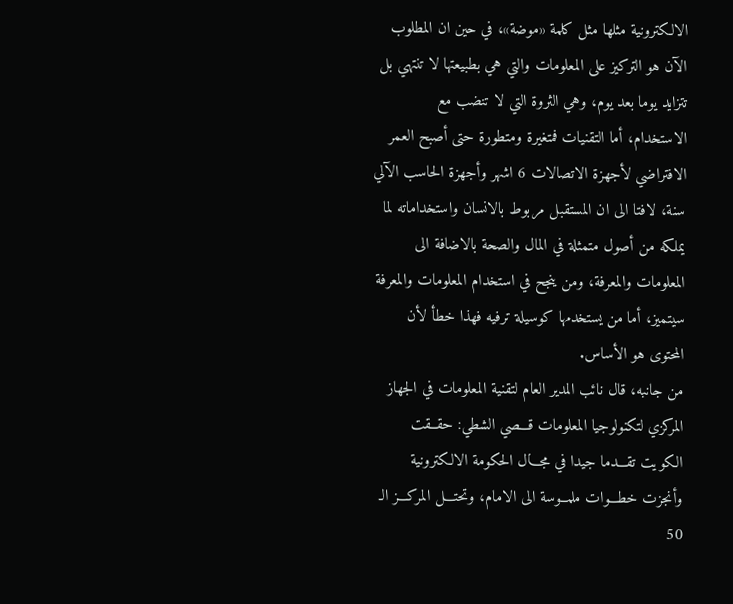الالكترونية مثلها مثل كلمة «موضة»، في حين ان المطلوب الآن هو التركيز على المعلومات والتي هي بطبيعتها لا تنتهي بل تتزايد يوما بعد يوم، وهي الثروة التي لا تنضب مع الاستخدام، أما التقنيات فمتغيرة ومتطورة حتى أصبح العمر الافتراضي لأجهزة الاتصالات 6 اشهر وأجهزة الحاسب الآلي سنة، لافتا الى ان المستقبل مربوط بالانسان واستخداماته لما يملكه من أصول متمثلة في المال والصحة بالاضافة الى المعلومات والمعرفة، ومن ينجح في استخدام المعلومات والمعرفة سيتميز، أما من يستخدمها كوسيلة ترفيه فهذا خطأ لأن المحتوى هو الأساس.
من جانبه، قال نائب المدير العام لتقنية المعلومات في الجهاز المركزي لتكنولوجيا المعلومات قـــصي الشطي: حقــقت الكويت تقـــدما جيدا في مجـــال الحكومة الالكترونية وأنجزت خطـــوات ملمــوسة الى الامام، وتحتـــل المركـــز الـ 50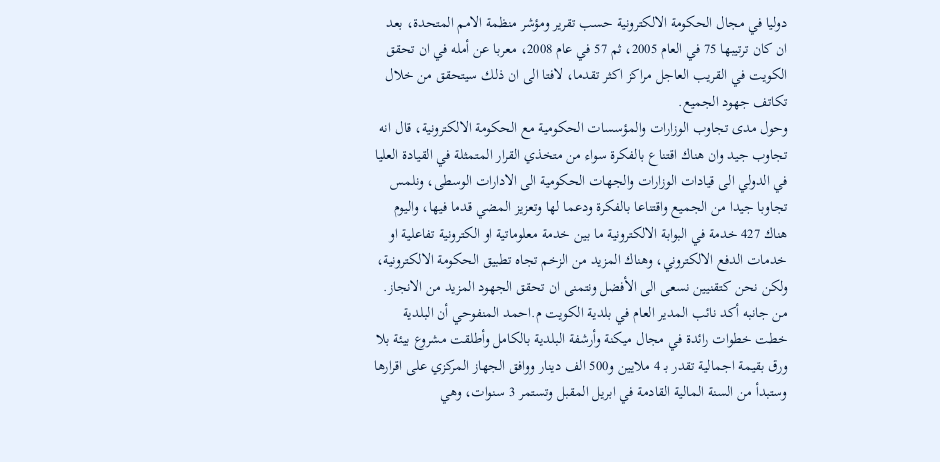دوليا في مجال الحكومة الالكترونية حسب تقرير ومؤشر منظمة الامم المتحدة، بعد ان كان ترتيبها 75 في العام 2005، ثم 57 في عام 2008، معربا عن أمله في ان تحقق الكويت في القريب العاجل مراكز اكثر تقدما، لافتا الى ان ذلك سيتحقق من خلال تكاتف جهود الجميع.
وحول مدى تجاوب الوزارات والمؤسسات الحكومية مع الحكومة الالكترونية، قال انه تجاوب جيد وان هناك اقتناع بالفكرة سواء من متخذي القرار المتمثلة في القيادة العليا في الدولي الى قيادات الوزارات والجهات الحكومية الى الادارات الوسطى، ونلمس تجاوبا جيدا من الجميع واقتناعا بالفكرة ودعما لها وتعزيز المضي قدما فيها، واليوم هناك 427 خدمة في البوابة الالكترونية ما بين خدمة معلوماتية او الكترونية تفاعلية او خدمات الدفع الالكتروني، وهناك المزيد من الزخم تجاه تطبيق الحكومة الالكترونية، ولكن نحن كتقنيين نسعى الى الأفضل ونتمنى ان تحقق الجهود المزيد من الانجاز.
من جانبه أكد نائب المدير العام في بلدية الكويت م.احمد المنفوحي أن البلدية خطت خطوات رائدة في مجال ميكنة وأرشفة البلدية بالكامل وأطلقت مشروع بيئة بلا ورق بقيمة اجمالية تقدر بـ 4 ملايين و500 الف دينار ووافق الجهاز المركزي على اقرارها وستبدأ من السنة المالية القادمة في ابريل المقبل وتستمر 3 سنوات، وهي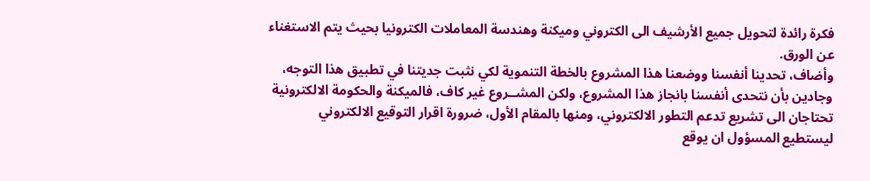فكرة رائدة لتحويل جميع الأرشيف الى الكتروني وميكنة وهندسة المعاملات الكترونيا بحيث يتم الاستغناء عن الورق.
وأضاف، تحدينا أنفسنا ووضعنا هذا المشروع بالخطة التنموية لكي نثبت جديتنا في تطبيق هذا التوجه، وجادين بأن نتحدى أنفسنا بانجاز هذا المشروع، ولكن المشــروع غير كاف، فالميكنة والحكومة الالكترونية تحتاجان الى تشريع تدعم التطور الالكتروني، ومنها بالمقام الأول، ضرورة اقرار التوقيع الالكتروني ليستطيع المسؤول ان يوقع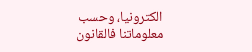الكترونيا، وحسب معلوماتنا فالقانون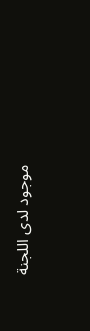موجود لدى اللجنة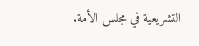التشريعية في مجلس الأمة.